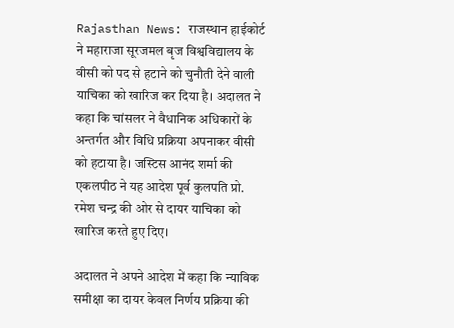Rajasthan News: राजस्थान हाईकोर्ट ने महाराजा सूरजमल बृज विश्वविद्यालय के वीसी को पद से हटाने को चुनौती देने वाली याचिका को खारिज कर दिया है। अदालत ने कहा कि चांसलर ने वैधानिक अधिकारों के अन्तर्गत और विधि प्रक्रिया अपनाकर वीसी को हटाया है। जस्टिस आनंद शर्मा की एकलपीठ ने यह आदेश पूर्व कुलपति प्रो. रमेश चन्द्र की ओर से दायर याचिका को खारिज करते हुए दिए।

अदालत ने अपने आदेश में कहा कि न्याविक समीक्षा का दायर केवल निर्णय प्रक्रिया की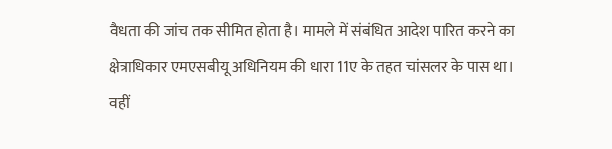वैधता की जांच तक सीमित होता है। मामले में संबंधित आदेश पारित करने का क्षेत्राधिकार एमएसबीयू अधिनियम की धारा 11ए के तहत चांसलर के पास था। वहीं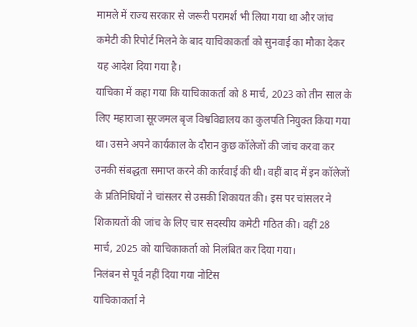मामले में राज्य सरकार से जरूरी परामर्श भी लिया गया था और जांच कमेटी की रिपोर्ट मिलने के बाद याचिकाकर्ता को सुनवाई का मौका देकर यह आदेश दिया गया है।
याचिका में कहा गया कि याचिकाकर्ता को 8 मार्च, 2023 को तीन साल के लिए महाराजा सूरजमल बृज विश्वविद्यालय का कुलपति नियुक्त किया गया था। उसने अपने कार्यकाल के दौरान कुछ कॉलेजों की जांच करवा कर उनकी संबद्धता समाप्त करने की कार्रवाई की थी। वहीं बाद में इन कॉलेजों के प्रतिनिधियों ने चांसलर से उसकी शिकायत की। इस पर चांसलर ने शिकायतों की जांच के लिए चार सदस्यीय कमेटी गठित की। वहीं 28 मार्च, 2025 को याचिकाकर्ता को निलंबित कर दिया गया।
निलंबन से पूर्व नहीं दिया गया नोटिस
याचिकाकर्ता ने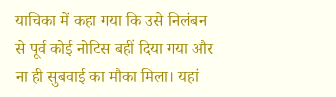याचिका में कहा गया कि उसे निलंबन से पूर्व कोई नोटिस बहीं दिया गया और ना ही सुबवाई का मौका मिला। यहां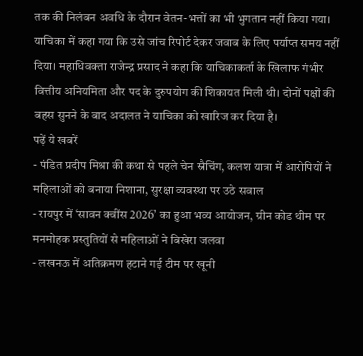तक की निलंबन अवधि के दौरान वेतन-भत्तों का भी भुगतान नहीं किया गया। याचिका में कहा गया कि उसे जांच रिपोर्ट देकर जवाब के लिए पर्याप्त समय नहीं दिया। महाधिवक्ता राजेन्द्र प्रसाद ने कहा कि याचिकाकर्ता के खिलाफ गंभीर वित्तीय अनियमिता और पद के दुरुपयोग की शिकायत मिली थी। दोनों पक्षों की बहस सुनने के बाद अदालत ने याचिका को खारिज कर दिया है।
पढ़ें ये खबरें
- पंडित प्रदीप मिश्रा की कथा से पहले चेन स्नैचिंग, कलश यात्रा में आरोपियों ने महिलाओं को बनाया निशाना, सुरक्षा व्यवस्था पर उठे सवाल
- रायपुर में ‘सावन क्वींस 2026’ का हुआ भव्य आयोजन, ग्रीन कोड थीम पर मनमोहक प्रस्तुतियों से महिलाओं ने बिखेरा जलवा
- लखनऊ में अतिक्रमण हटाने गई टीम पर खूनी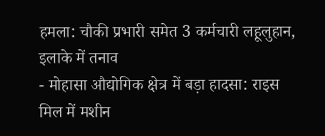हमला: चौकी प्रभारी समेत 3 कर्मचारी लहूलुहान, इलाके में तनाव
- मोहासा औद्योगिक क्षेत्र में बड़ा हादसा: राइस मिल में मशीन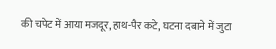की चपेट में आया मजदूर, हाथ-पैर कटे, घटना दबाने में जुटा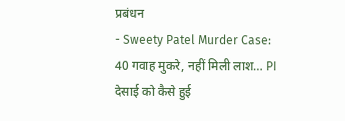प्रबंधन
- Sweety Patel Murder Case: 40 गवाह मुकरे, नहीं मिली लाश… PI देसाई को कैसे हुई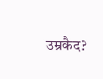उम्रकैद?